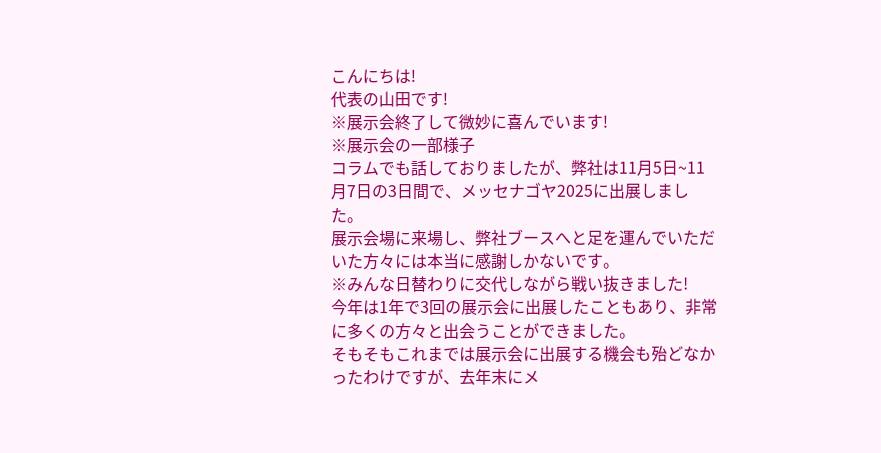こんにちは!
代表の山田です!
※展示会終了して微妙に喜んでいます!
※展示会の一部様子
コラムでも話しておりましたが、弊社は11月5日~11月7日の3日間で、メッセナゴヤ2025に出展しました。
展示会場に来場し、弊社ブースへと足を運んでいただいた方々には本当に感謝しかないです。
※みんな日替わりに交代しながら戦い抜きました!
今年は1年で3回の展示会に出展したこともあり、非常に多くの方々と出会うことができました。
そもそもこれまでは展示会に出展する機会も殆どなかったわけですが、去年末にメ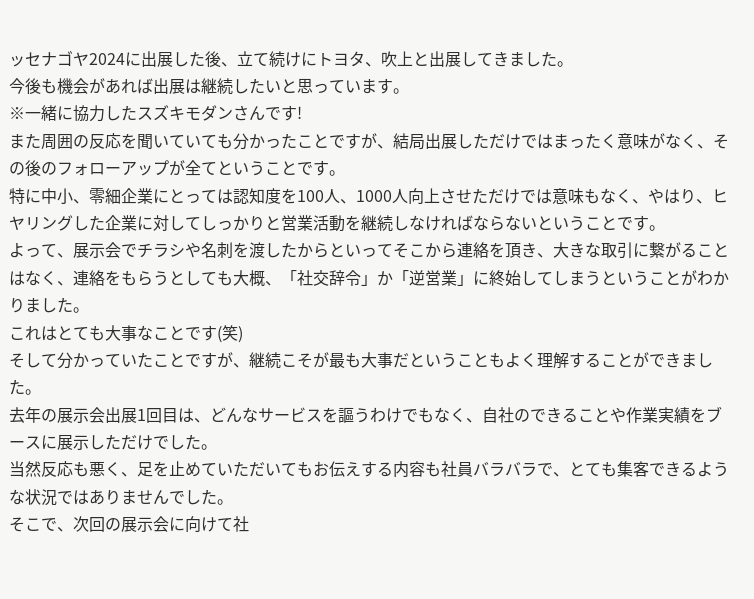ッセナゴヤ2024に出展した後、立て続けにトヨタ、吹上と出展してきました。
今後も機会があれば出展は継続したいと思っています。
※一緒に協力したスズキモダンさんです!
また周囲の反応を聞いていても分かったことですが、結局出展しただけではまったく意味がなく、その後のフォローアップが全てということです。
特に中小、零細企業にとっては認知度を100人、1000人向上させただけでは意味もなく、やはり、ヒヤリングした企業に対してしっかりと営業活動を継続しなければならないということです。
よって、展示会でチラシや名刺を渡したからといってそこから連絡を頂き、大きな取引に繋がることはなく、連絡をもらうとしても大概、「社交辞令」か「逆営業」に終始してしまうということがわかりました。
これはとても大事なことです(笑)
そして分かっていたことですが、継続こそが最も大事だということもよく理解することができました。
去年の展示会出展1回目は、どんなサービスを謳うわけでもなく、自社のできることや作業実績をブースに展示しただけでした。
当然反応も悪く、足を止めていただいてもお伝えする内容も社員バラバラで、とても集客できるような状況ではありませんでした。
そこで、次回の展示会に向けて社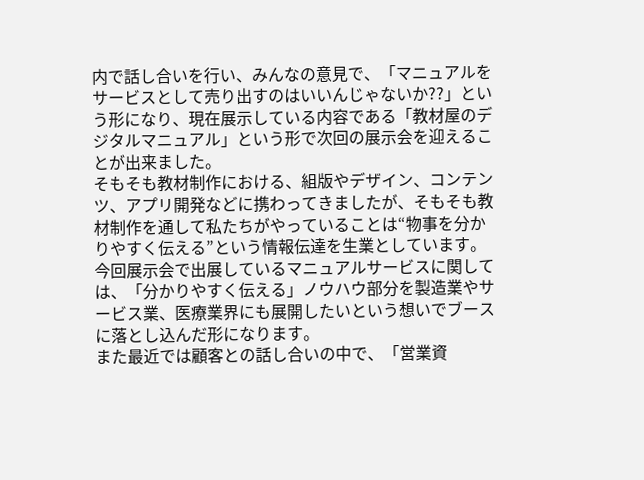内で話し合いを行い、みんなの意見で、「マニュアルをサービスとして売り出すのはいいんじゃないか??」という形になり、現在展示している内容である「教材屋のデジタルマニュアル」という形で次回の展示会を迎えることが出来ました。
そもそも教材制作における、組版やデザイン、コンテンツ、アプリ開発などに携わってきましたが、そもそも教材制作を通して私たちがやっていることは“物事を分かりやすく伝える”という情報伝達を生業としています。
今回展示会で出展しているマニュアルサービスに関しては、「分かりやすく伝える」ノウハウ部分を製造業やサービス業、医療業界にも展開したいという想いでブースに落とし込んだ形になります。
また最近では顧客との話し合いの中で、「営業資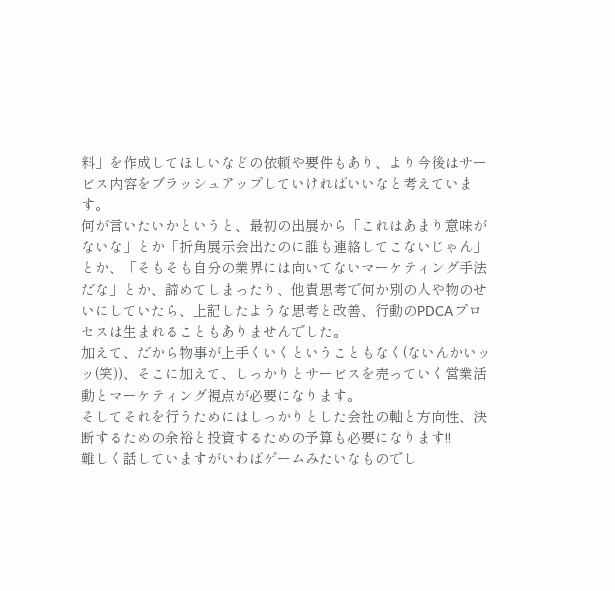料」を作成してほしいなどの依頼や要件もあり、より今後はサービス内容をブラッシュアップしていければいいなと考えています。
何が言いたいかというと、最初の出展から「これはあまり意味がないな」とか「折角展示会出たのに誰も連絡してこないじゃん」とか、「そもそも自分の業界には向いてないマーケティング手法だな」とか、諦めてしまったり、他責思考で何か別の人や物のせいにしていたら、上記したような思考と改善、行動のPDCAプロセスは生まれることもありませんでした。
加えて、だから物事が上手くいくということもなく(ないんかいッッ(笑))、そこに加えて、しっかりとサービスを売っていく営業活動とマーケティング視点が必要になります。
そしてそれを行うためにはしっかりとした会社の軸と方向性、決断するための余裕と投資するための予算も必要になります!!
難しく話していますがいわばゲームみたいなものでし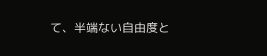て、半端ない自由度と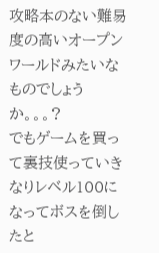攻略本のない難易度の高いオープンワールドみたいなものでしょうか。。。?
でもゲームを買って裏技使っていきなりレベル100になってボスを倒したと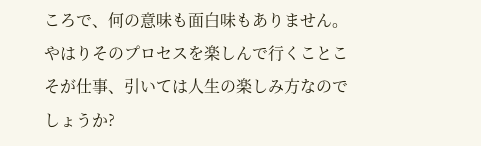ころで、何の意味も面白味もありません。
やはりそのプロセスを楽しんで行くことこそが仕事、引いては人生の楽しみ方なのでしょうか?